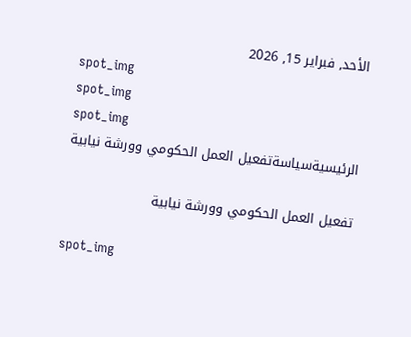الأحد, فبراير 15, 2026
spot_img
spot_img
spot_img
الرئيسيةسياسةتفعيل العمل الحكومي وورشة نيابية

تفعيل العمل الحكومي وورشة نيابية

spot_img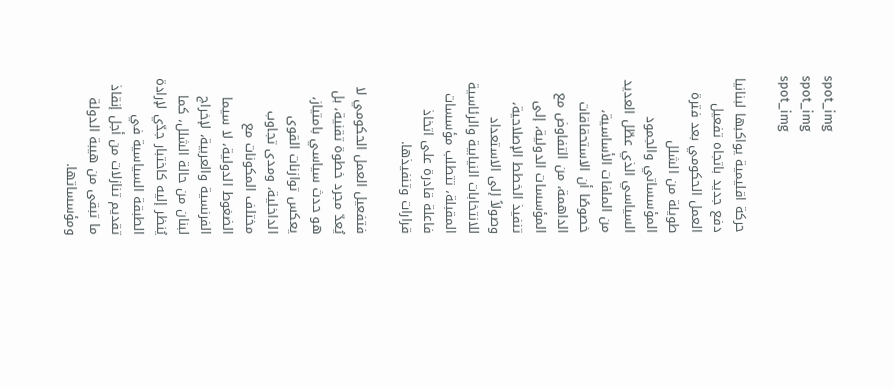spot_img
spot_img
spot_img

حركة اقليمية يواكبها لبنانيا دفع جديد باتجاه تفعيل العمل الحكومي بعد فترة طويلة من الشلل المؤسساتي والجمود السياسي الذي عطّل العديد من الملفات الأساسية، خصوصًا أن الاستحقاقات الداهمة، من التفاوض مع المؤسسات الدولية، إلى تنفيذ الخطط الإصلاحية، وصولاً إلى الاستعداد للانتخابات النيابية والرئاسية المقبلة، تتطلب مؤسسات فاعلة قادرة على اتخاذ قرارات وتنفيذها.

فتفعيل العمل الحكومي لا يُعدّ مجرد خطوة تقنية، بل هو حدث سياسي بامتياز، يعكس توازنات القوى الداخلية، ومدى تجاوب مختلف المكونات مع الضغوط الدولية، لا سيما الفرنسية والعربية، لإخراج لبنان من حالة الشلل، كما يُنظر إليه كاختبار جدّي لإرادة الطبقة السياسية في تقديم تنازلات من أجل إنقاذ ما تبقى من هيبة الدولة ومؤسساتها.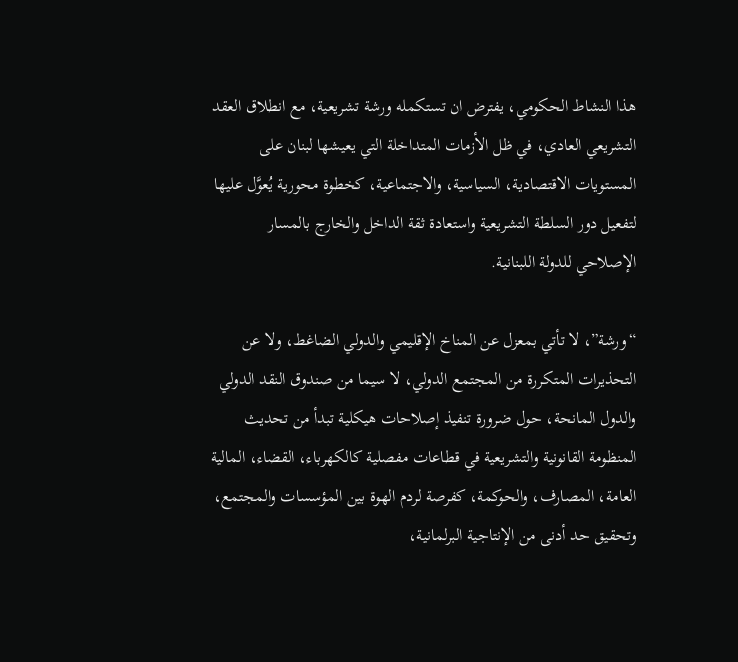هذا النشاط الحكومي، يفترض ان تستكمله ورشة تشريعية، مع انطلاق العقد التشريعي العادي، في ظل الأزمات المتداخلة التي يعيشها لبنان على المستويات الاقتصادية، السياسية، والاجتماعية، كخطوة محورية يُعوَّل عليها لتفعيل دور السلطة التشريعية واستعادة ثقة الداخل والخارج بالمسار الإصلاحي للدولة اللبنانية.

“ورشة”، لا تأتي بمعزل عن المناخ الإقليمي والدولي الضاغط، ولا عن التحذيرات المتكررة من المجتمع الدولي، لا سيما من صندوق النقد الدولي والدول المانحة، حول ضرورة تنفيذ إصلاحات هيكلية تبدأ من تحديث المنظومة القانونية والتشريعية في قطاعات مفصلية كالكهرباء، القضاء، المالية العامة، المصارف، والحوكمة، كفرصة لردم الهوة بين المؤسسات والمجتمع، وتحقيق حد أدنى من الإنتاجية البرلمانية،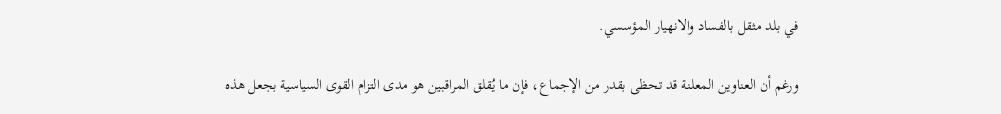في بلد مثقل بالفساد والانهيار المؤسسي.

ورغم أن العناوين المعلنة قد تحظى بقدر من الإجماع، فإن ما يُقلق المراقبين هو مدى التزام القوى السياسية بجعل هذه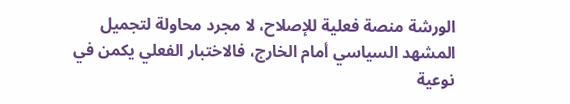الورشة منصة فعلية للإصلاح، لا مجرد محاولة لتجميل المشهد السياسي أمام الخارج، فالاختبار الفعلي يكمن في نوعية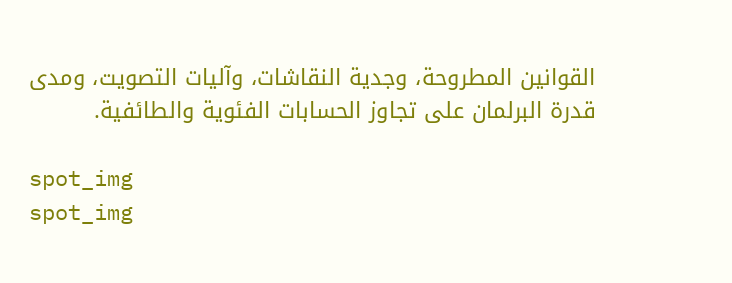القوانين المطروحة، وجدية النقاشات، وآليات التصويت، ومدى قدرة البرلمان على تجاوز الحسابات الفئوية والطائفية.

spot_img
spot_img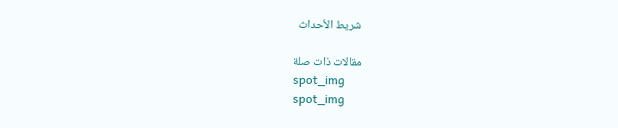شريط الأحداث

مقالات ذات صلة
spot_img
spot_img